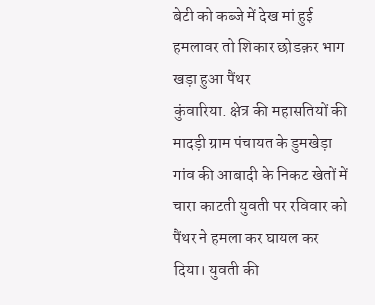बेटी को कब्जे में देख मां हुई हमलावर तो शिकार छोडक़र भाग खड़ा हुआ पैंथर
कुंवारिया. क्षेत्र की महासतियों की मादड़ी ग्राम पंचायत के डुमखेड़ा गांव की आबादी के निकट खेतों में चारा काटती युवती पर रविवार को पैंथर ने हमला कर घायल कर दिया। युवती की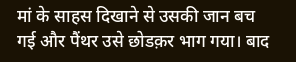मां के साहस दिखाने से उसकी जान बच गई और पैंथर उसे छोडक़र भाग गया। बाद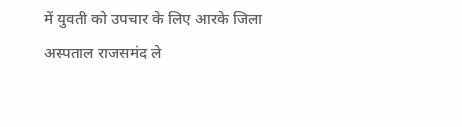में युवती को उपचार के लिए आरके जिला अस्पताल राजसमंद ले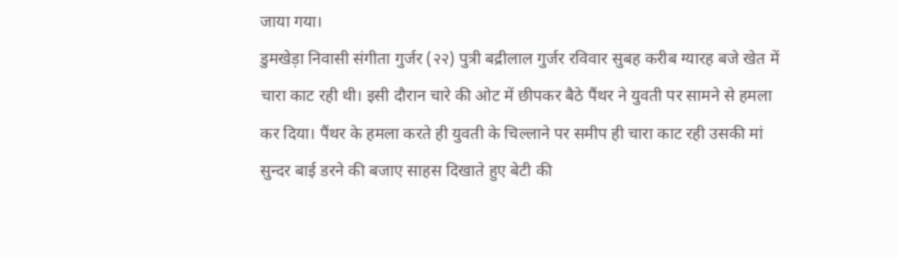जाया गया।
डुमखेड़ा निवासी संगीता गुर्जर (२२) पुत्री बद्रीलाल गुर्जर रविवार सुबह करीब ग्यारह बजे खेत में चारा काट रही थी। इसी दौरान चारे की ओट में छीपकर बैठे पैंथर ने युवती पर सामने से हमला कर दिया। पैंथर के हमला करते ही युवती के चिल्लाने पर समीप ही चारा काट रही उसकी मां सुन्दर बाई डरने की बजाए साहस दिखाते हुए बेटी की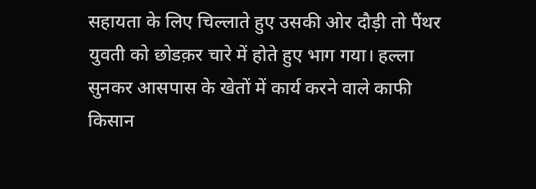सहायता के लिए चिल्लाते हुए उसकी ओर दौड़ी तो पैंथर युवती को छोडक़र चारे में होते हुए भाग गया। हल्ला सुनकर आसपास के खेतों में कार्य करने वाले काफी किसान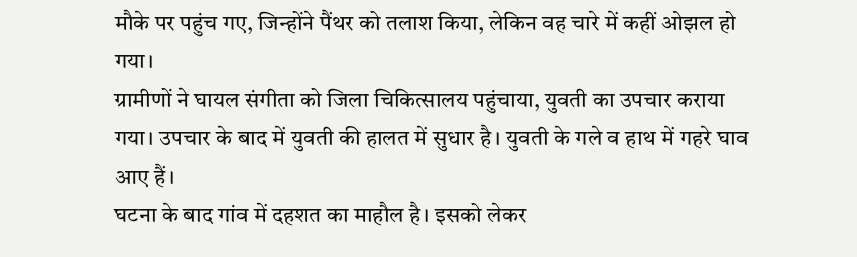मौके पर पहुंच गए, जिन्होंने पैंथर को तलाश किया, लेकिन वह चारे में कहीं ओझल हो गया।
ग्रामीणों ने घायल संगीता को जिला चिकित्सालय पहुंचाया, युवती का उपचार कराया गया। उपचार के बाद में युवती की हालत में सुधार है। युवती के गले व हाथ में गहरे घाव आए हैं।
घटना के बाद गांव में दहशत का माहौल है। इसको लेकर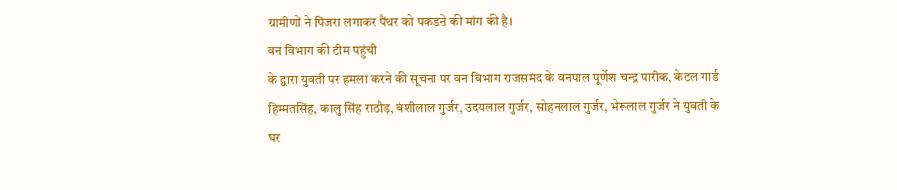ग्रामीणों ने पिंजरा लगाकर पैंथर को पकडऩे की मांग की है।
वन विभाग की टीम पहुंची
के द्वारा युवती पर हमला करने की सूचना पर वन विभाग राजसमंद के वनपाल पूर्णेश चन्द्र पारीक, केटल गार्ड हिम्मतसिंह, कालु सिंह राठौड़, बंशीलाल गुर्जर, उदयलाल गुर्जर, सोहनलाल गुर्जर, भेरूलाल गुर्जर ने युवती के घर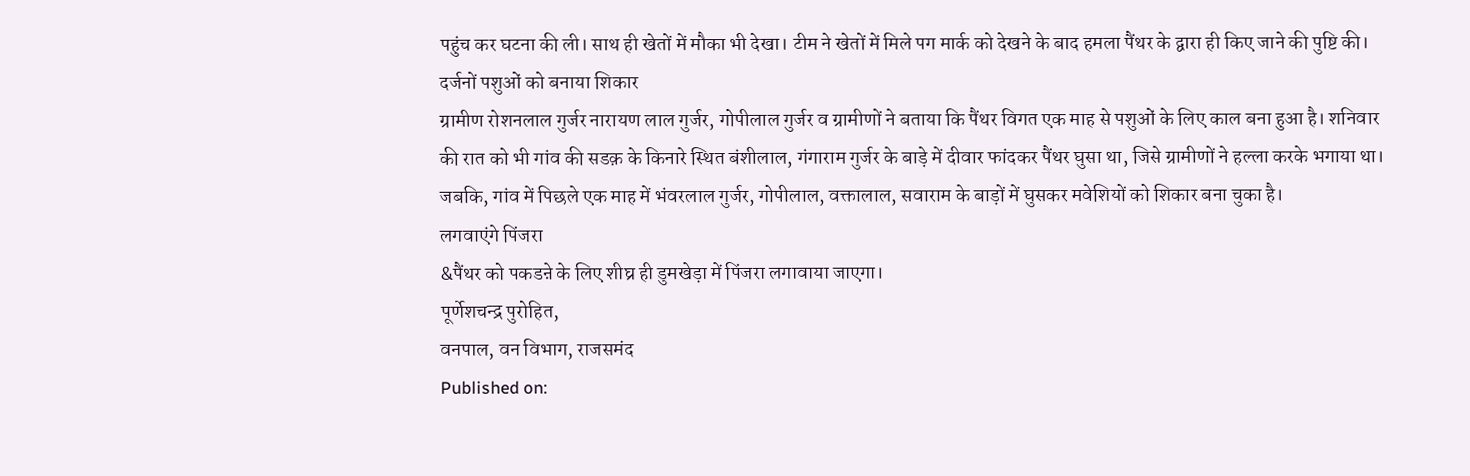पहुंच कर घटना की ली। साथ ही खेतों में मौका भी देखा। टीम ने खेतों में मिले पग मार्क को देखने के बाद हमला पैंथर के द्वारा ही किए जाने की पुष्टि की।
दर्जनों पशुओं को बनाया शिकार
ग्रामीण रोशनलाल गुर्जर नारायण लाल गुर्जर, गोपीलाल गुर्जर व ग्रामीणों ने बताया कि पैंथर विगत एक माह से पशुओं के लिए काल बना हुआ है। शनिवार की रात को भी गांव की सडक़ के किनारे स्थित बंशीलाल, गंगाराम गुर्जर के बाड़े में दीवार फांदकर पैंथर घुसा था, जिसे ग्रामीणों ने हल्ला करके भगाया था। जबकि, गांव में पिछले एक माह में भंवरलाल गुर्जर, गोपीलाल, वक्तालाल, सवाराम के बाड़ों में घुसकर मवेशियों को शिकार बना चुका है।
लगवाएंगे पिंजरा
&पैंथर को पकडऩे के लिए शीघ्र ही डुमखेड़ा में पिंजरा लगावाया जाएगा।
पूर्णेशचन्द्र पुरोहित,
वनपाल, वन विभाग, राजसमंद
Published on: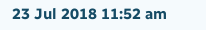23 Jul 2018 11:52 am